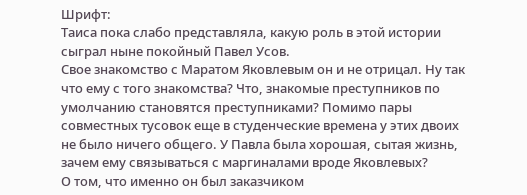Шрифт:
Таиса пока слабо представляла, какую роль в этой истории сыграл ныне покойный Павел Усов.
Свое знакомство с Маратом Яковлевым он и не отрицал. Ну так что ему с того знакомства? Что, знакомые преступников по умолчанию становятся преступниками? Помимо пары совместных тусовок еще в студенческие времена у этих двоих не было ничего общего. У Павла была хорошая, сытая жизнь, зачем ему связываться с маргиналами вроде Яковлевых?
О том, что именно он был заказчиком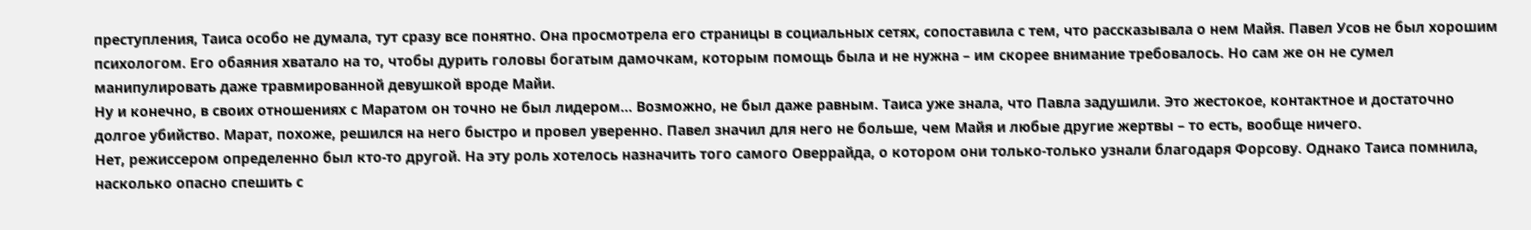преступления, Таиса особо не думала, тут сразу все понятно. Она просмотрела его страницы в социальных сетях, сопоставила с тем, что рассказывала о нем Майя. Павел Усов не был хорошим психологом. Его обаяния хватало на то, чтобы дурить головы богатым дамочкам, которым помощь была и не нужна – им скорее внимание требовалось. Но сам же он не сумел манипулировать даже травмированной девушкой вроде Майи.
Ну и конечно, в своих отношениях с Маратом он точно не был лидером… Возможно, не был даже равным. Таиса уже знала, что Павла задушили. Это жестокое, контактное и достаточно долгое убийство. Марат, похоже, решился на него быстро и провел уверенно. Павел значил для него не больше, чем Майя и любые другие жертвы – то есть, вообще ничего.
Нет, режиссером определенно был кто-то другой. На эту роль хотелось назначить того самого Оверрайда, о котором они только-только узнали благодаря Форсову. Однако Таиса помнила, насколько опасно спешить с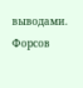выводами.
Форсов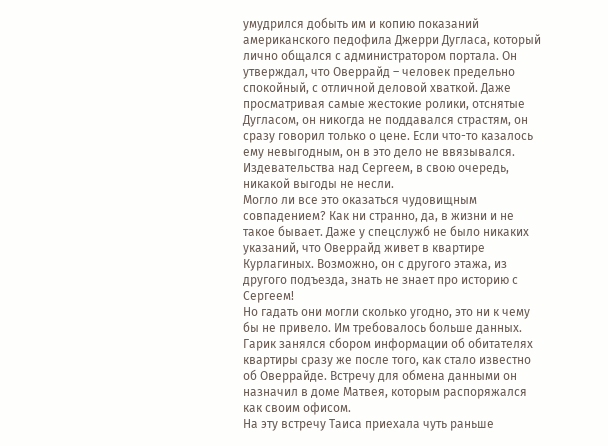умудрился добыть им и копию показаний американского педофила Джерри Дугласа, который лично общался с администратором портала. Он утверждал, что Оверрайд – человек предельно спокойный, с отличной деловой хваткой. Даже просматривая самые жестокие ролики, отснятые Дугласом, он никогда не поддавался страстям, он сразу говорил только о цене. Если что-то казалось ему невыгодным, он в это дело не ввязывался. Издевательства над Сергеем, в свою очередь, никакой выгоды не несли.
Могло ли все это оказаться чудовищным совпадением? Как ни странно, да, в жизни и не такое бывает. Даже у спецслужб не было никаких указаний, что Оверрайд живет в квартире Курлагиных. Возможно, он с другого этажа, из другого подъезда, знать не знает про историю с Сергеем!
Но гадать они могли сколько угодно, это ни к чему бы не привело. Им требовалось больше данных. Гарик занялся сбором информации об обитателях квартиры сразу же после того, как стало известно об Оверрайде. Встречу для обмена данными он назначил в доме Матвея, которым распоряжался как своим офисом.
На эту встречу Таиса приехала чуть раньше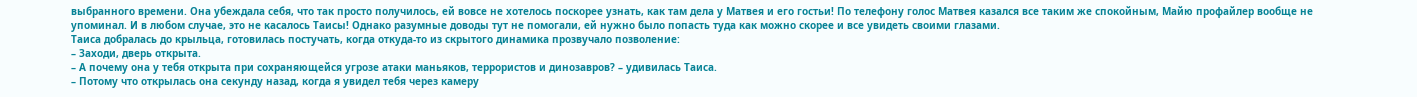выбранного времени. Она убеждала себя, что так просто получилось, ей вовсе не хотелось поскорее узнать, как там дела у Матвея и его гостьи! По телефону голос Матвея казался все таким же спокойным, Майю профайлер вообще не упоминал. И в любом случае, это не касалось Таисы! Однако разумные доводы тут не помогали, ей нужно было попасть туда как можно скорее и все увидеть своими глазами.
Таиса добралась до крыльца, готовилась постучать, когда откуда-то из скрытого динамика прозвучало позволение:
– Заходи, дверь открыта.
– А почему она у тебя открыта при сохраняющейся угрозе атаки маньяков, террористов и динозавров? – удивилась Таиса.
– Потому что открылась она секунду назад, когда я увидел тебя через камеру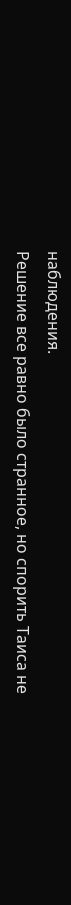наблюдения.
Решение все равно было странное, но спорить Таиса не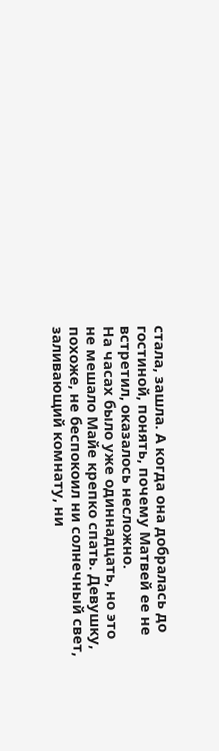стала, зашла. А когда она добралась до гостиной, понять, почему Матвей ее не встретил, оказалось несложно.
На часах было уже одиннадцать, но это не мешало Майе крепко спать. Девушку, похоже, не беспокоил ни солнечный свет, заливающий комнату, ни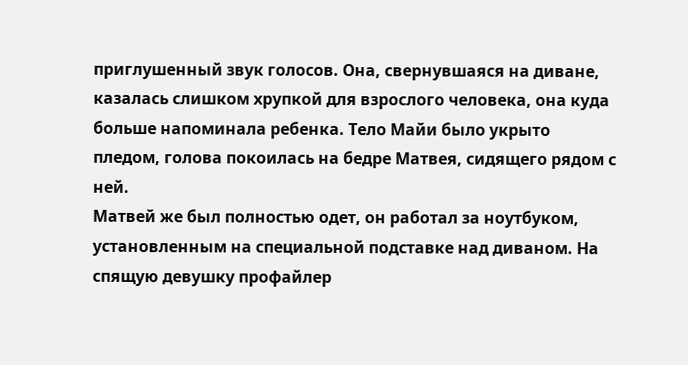приглушенный звук голосов. Она, свернувшаяся на диване, казалась слишком хрупкой для взрослого человека, она куда больше напоминала ребенка. Тело Майи было укрыто пледом, голова покоилась на бедре Матвея, сидящего рядом с ней.
Матвей же был полностью одет, он работал за ноутбуком, установленным на специальной подставке над диваном. На спящую девушку профайлер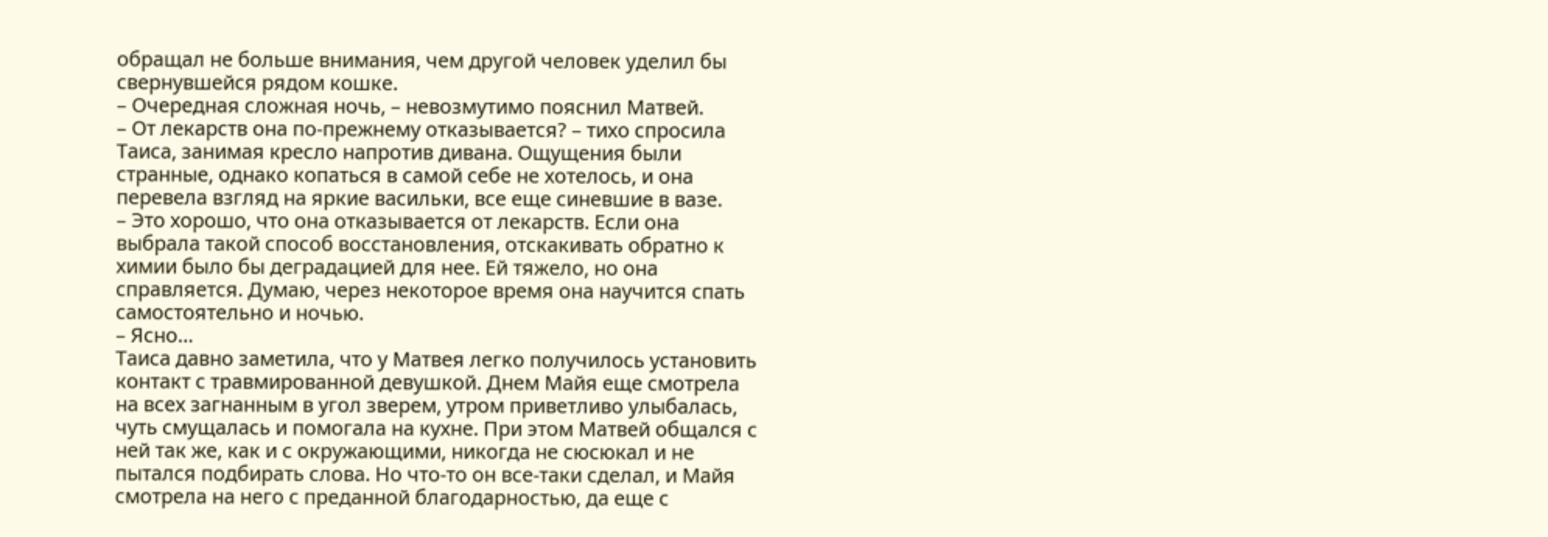обращал не больше внимания, чем другой человек уделил бы свернувшейся рядом кошке.
– Очередная сложная ночь, – невозмутимо пояснил Матвей.
– От лекарств она по-прежнему отказывается? – тихо спросила Таиса, занимая кресло напротив дивана. Ощущения были странные, однако копаться в самой себе не хотелось, и она перевела взгляд на яркие васильки, все еще синевшие в вазе.
– Это хорошо, что она отказывается от лекарств. Если она выбрала такой способ восстановления, отскакивать обратно к химии было бы деградацией для нее. Ей тяжело, но она справляется. Думаю, через некоторое время она научится спать самостоятельно и ночью.
– Ясно…
Таиса давно заметила, что у Матвея легко получилось установить контакт с травмированной девушкой. Днем Майя еще смотрела на всех загнанным в угол зверем, утром приветливо улыбалась, чуть смущалась и помогала на кухне. При этом Матвей общался с ней так же, как и с окружающими, никогда не сюсюкал и не пытался подбирать слова. Но что-то он все-таки сделал, и Майя смотрела на него с преданной благодарностью, да еще с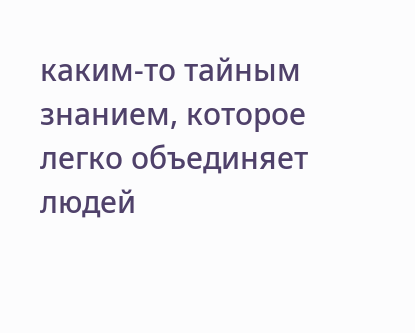каким-то тайным знанием, которое легко объединяет людей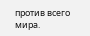против всего мира.